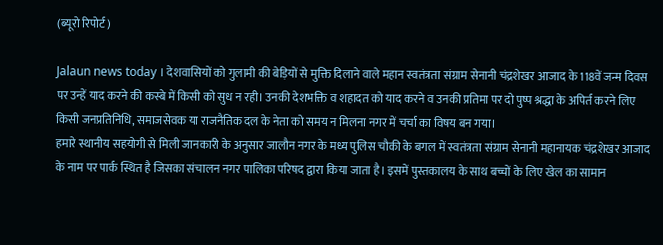(ब्यूरो रिपोर्ट)

Jalaun news today । देशवासियों को गुलामी की बेड़ियों से मुक्ति दिलाने वाले महान स्वतंत्रता संग्राम सेनानी चंद्रशेखर आजाद के 118वें जन्म दिवस पर उन्हें याद करने की कस्बे में किसी को सुध न रही। उनकी देशभक्ति व शहादत को याद करने व उनकी प्रतिमा पर दो पुष्प श्रद्धा के अपिर्त करने लिए किसी जनप्रतिनिधि, समाजसेवक या राजनैतिक दल के नेता को समय न मिलना नगर में चर्चा का विषय बन गया।
हमारे स्थानीय सहयोगी से मिली जानकारी के अनुसार जालौन नगर के मध्य पुलिस चौकी के बगल में स्वतंत्रता संग्राम सेनानी महानायक चंद्रशेखर आजाद के नाम पर पार्क स्थित है जिसका संचालन नगर पालिका परिषद द्वारा किया जाता है। इसमें पुस्तकालय के साथ बच्चों के लिए खेल का सामान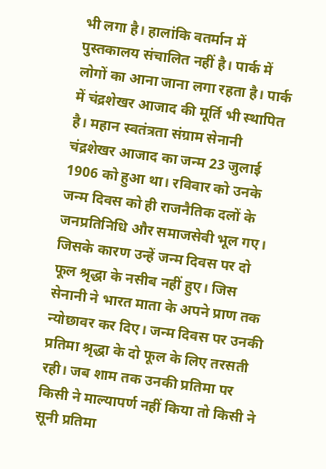भी लगा है। हालांकि वतर्मान में पुस्तकालय संचालित नहीं है। पार्क में लोगों का आना जाना लगा रहता है। पार्क में चंद्रशेखर आजाद की मूर्ति भी स्थापित है। महान स्वतंत्रता संग्राम सेनानी चंद्रशेखर आजाद का जन्म 23 जुलाई 1906 को हुआ था। रविवार को उनके जन्म दिवस को ही राजनैतिक दलों के जनप्रतिनिधि और समाजसेवी भूल गए। जिसके कारण उन्हें जन्म दिवस पर दो फूल श्रृद्धा के नसीब नहीं हुए। जिस सेनानी ने भारत माता के अपने प्राण तक न्योछावर कर दिए। जन्म दिवस पर उनकी प्रतिमा श्रृद्धा के दो फूल के लिए तरसती रही। जब शाम तक उनकी प्रतिमा पर किसी ने माल्यापर्ण नहीं किया तो किसी ने सूनी प्रतिमा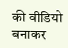की वीडियो बनाकर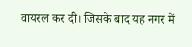वायरल कर दी। जिसके बाद यह नगर में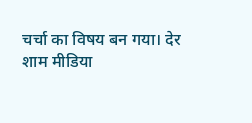चर्चा का विषय बन गया। देर शाम मीडिया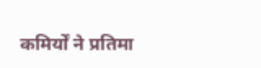कमिर्यों ने प्रतिमा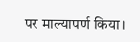पर माल्यापर्ण किया।